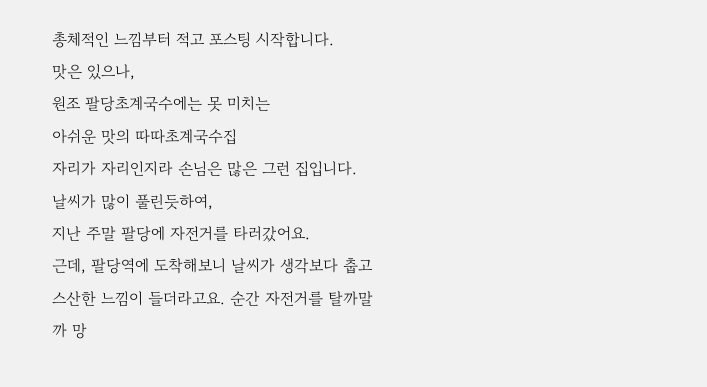총체적인 느낌부터 적고 포스팅 시작합니다.
맛은 있으나,
원조 팔당초계국수에는 못 미치는
아쉬운 맛의 따따초계국수집
자리가 자리인지라 손님은 많은 그런 집입니다.
날씨가 많이 풀린듯하여,
지난 주말 팔당에 자전거를 타러갔어요.
근데, 팔당역에 도착해보니 날씨가 생각보다 춥고 스산한 느낌이 들더라고요. 순간 자전거를 탈까말까 망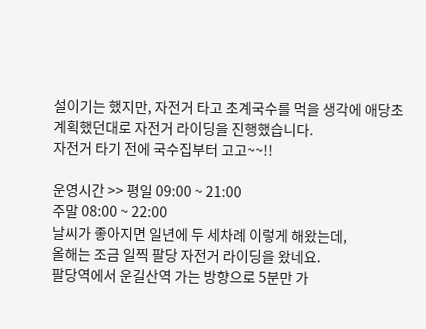설이기는 했지만, 자전거 타고 초계국수를 먹을 생각에 애당초 계획했던대로 자전거 라이딩을 진행했습니다.
자전거 타기 전에 국수집부터 고고~~!!

운영시간 >> 평일 09:00 ~ 21:00
주말 08:00 ~ 22:00
날씨가 좋아지면 일년에 두 세차례 이렇게 해왔는데,
올해는 조금 일찍 팔당 자전거 라이딩을 왔네요.
팔당역에서 운길산역 가는 방향으로 5분만 가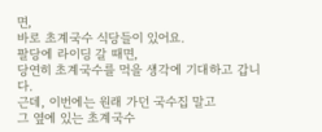면,
바로 초계국수 식당들이 있어요.
팔당에 라이딩 갈 때면,
당연히 초계국수를 먹을 생각에 기대하고 갑니다.
근데, 이번에는 원래 가던 국수집 말고
그 옆에 있는 초계국수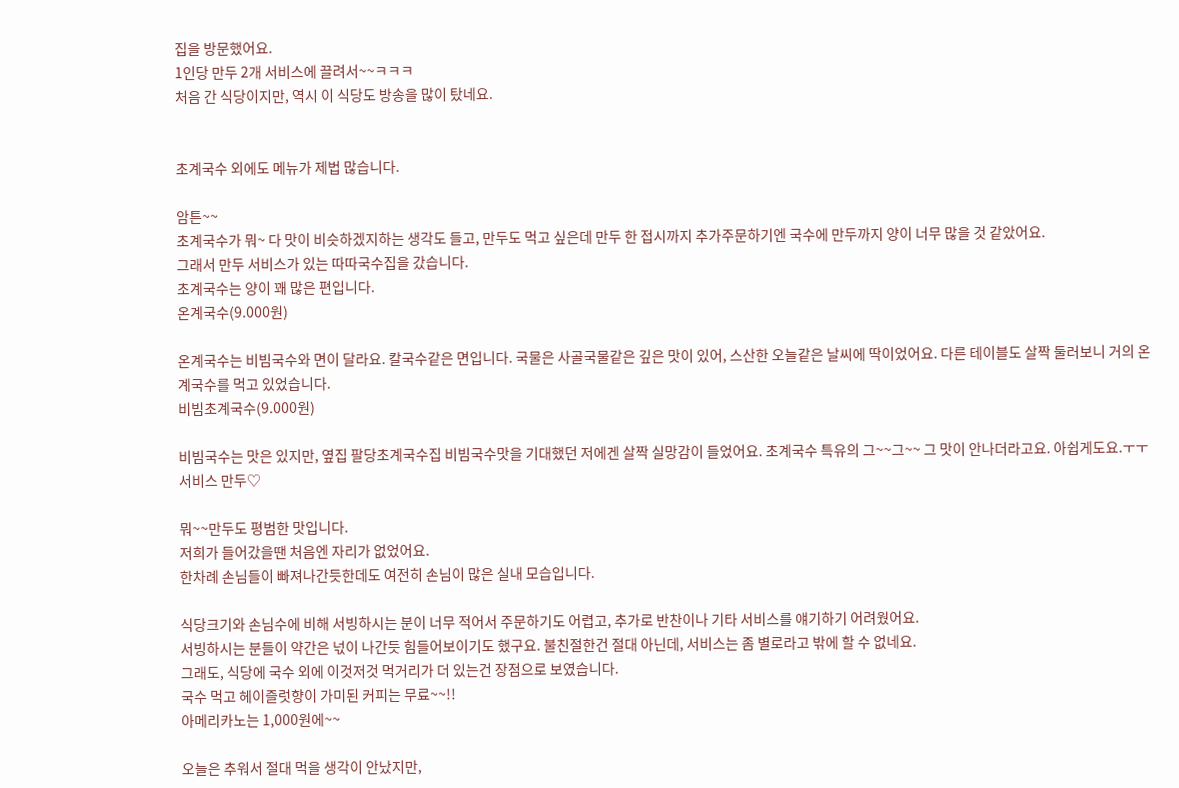집을 방문했어요.
1인당 만두 2개 서비스에 끌려서~~ㅋㅋㅋ
처음 간 식당이지만, 역시 이 식당도 방송을 많이 탔네요.


초계국수 외에도 메뉴가 제법 많습니다.

암튼~~
초계국수가 뭐~ 다 맛이 비슷하겠지하는 생각도 들고, 만두도 먹고 싶은데 만두 한 접시까지 추가주문하기엔 국수에 만두까지 양이 너무 많을 것 같았어요.
그래서 만두 서비스가 있는 따따국수집을 갔습니다.
초계국수는 양이 꽤 많은 편입니다.
온계국수(9.000원)

온계국수는 비빔국수와 면이 달라요. 칼국수같은 면입니다. 국물은 사골국물같은 깊은 맛이 있어, 스산한 오늘같은 날씨에 딱이었어요. 다른 테이블도 살짝 둘러보니 거의 온계국수를 먹고 있었습니다.
비빔초계국수(9.000원)

비빔국수는 맛은 있지만, 옆집 팔당초계국수집 비빔국수맛을 기대했던 저에겐 살짝 실망감이 들었어요. 초계국수 특유의 그~~그~~ 그 맛이 안나더라고요. 아쉽게도요.ㅜㅜ
서비스 만두♡

뭐~~만두도 평범한 맛입니다.
저희가 들어갔을땐 처음엔 자리가 없었어요.
한차례 손님들이 빠져나간듯한데도 여전히 손님이 많은 실내 모습입니다.

식당크기와 손님수에 비해 서빙하시는 분이 너무 적어서 주문하기도 어렵고, 추가로 반찬이나 기타 서비스를 얘기하기 어려웠어요.
서빙하시는 분들이 약간은 넋이 나간듯 힘들어보이기도 했구요. 불친절한건 절대 아닌데, 서비스는 좀 별로라고 밖에 할 수 없네요.
그래도, 식당에 국수 외에 이것저것 먹거리가 더 있는건 장점으로 보였습니다.
국수 먹고 헤이즐럿향이 가미된 커피는 무료~~!!
아메리카노는 1,000원에~~

오늘은 추워서 절대 먹을 생각이 안났지만,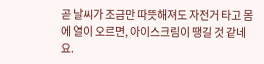곧 날씨가 조금만 따뜻해져도 자전거 타고 몸에 열이 오르면, 아이스크림이 땡길 것 같네요.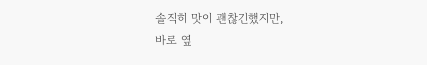솔직히 맛이 괜찮긴했지만,
바로 옆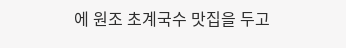에 원조 초계국수 맛집을 두고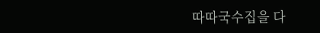따따국수집을 다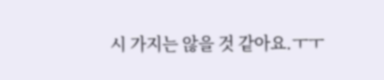시 가지는 않을 것 같아요.ㅜㅜ